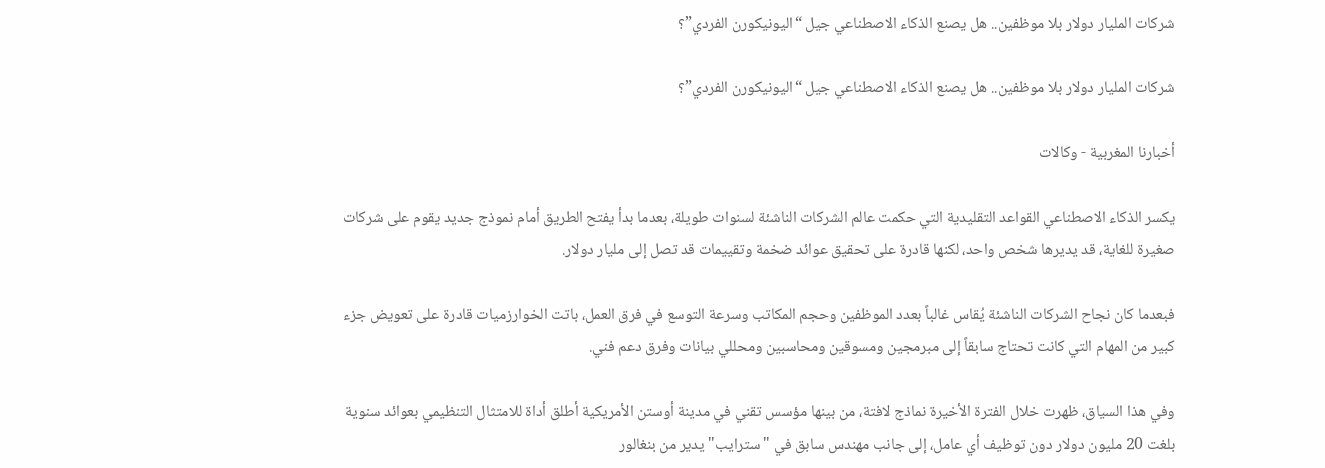شركات المليار دولار بلا موظفين.. هل يصنع الذكاء الاصطناعي جيل “اليونيكورن الفردي”؟

شركات المليار دولار بلا موظفين.. هل يصنع الذكاء الاصطناعي جيل “اليونيكورن الفردي”؟

أخبارنا المغربية - وكالات

يكسر الذكاء الاصطناعي القواعد التقليدية التي حكمت عالم الشركات الناشئة لسنوات طويلة، بعدما بدأ يفتح الطريق أمام نموذج جديد يقوم على شركات صغيرة للغاية، قد يديرها شخص واحد، لكنها قادرة على تحقيق عوائد ضخمة وتقييمات قد تصل إلى مليار دولار.

فبعدما كان نجاح الشركات الناشئة يُقاس غالباً بعدد الموظفين وحجم المكاتب وسرعة التوسع في فرق العمل، باتت الخوارزميات قادرة على تعويض جزء كبير من المهام التي كانت تحتاج سابقاً إلى مبرمجين ومسوقين ومحاسبين ومحللي بيانات وفرق دعم فني.

وفي هذا السياق، ظهرت خلال الفترة الأخيرة نماذج لافتة، من بينها مؤسس تقني في مدينة أوستن الأمريكية أطلق أداة للامتثال التنظيمي بعوائد سنوية بلغت 20 مليون دولار دون توظيف أي عامل، إلى جانب مهندس سابق في "سترايب" يدير من بنغالور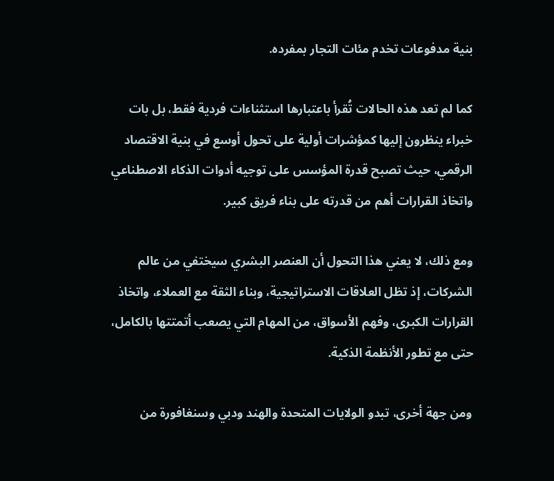بنية مدفوعات تخدم مئات التجار بمفرده.

كما لم تعد هذه الحالات تُقرأ باعتبارها استثناءات فردية فقط، بل بات خبراء ينظرون إليها كمؤشرات أولية على تحول أوسع في بنية الاقتصاد الرقمي، حيث تصبح قدرة المؤسس على توجيه أدوات الذكاء الاصطناعي واتخاذ القرارات أهم من قدرته على بناء فريق كبير.

ومع ذلك، لا يعني هذا التحول أن العنصر البشري سيختفي من عالم الشركات، إذ تظل العلاقات الاستراتيجية، وبناء الثقة مع العملاء، واتخاذ القرارات الكبرى، وفهم الأسواق، من المهام التي يصعب أتمتتها بالكامل، حتى مع تطور الأنظمة الذكية.

ومن جهة أخرى، تبدو الولايات المتحدة والهند ودبي وسنغافورة من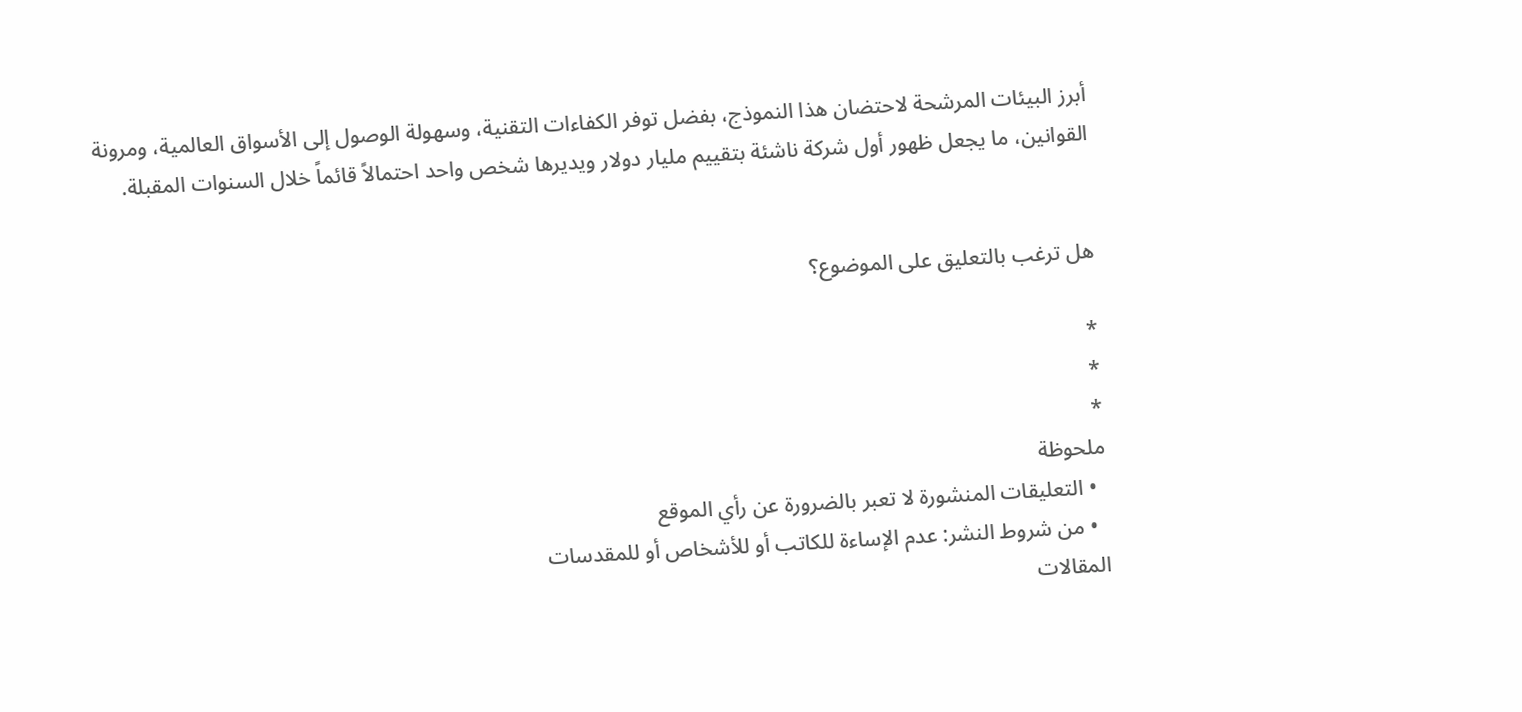أبرز البيئات المرشحة لاحتضان هذا النموذج، بفضل توفر الكفاءات التقنية، وسهولة الوصول إلى الأسواق العالمية، ومرونة القوانين، ما يجعل ظهور أول شركة ناشئة بتقييم مليار دولار ويديرها شخص واحد احتمالاً قائماً خلال السنوات المقبلة.


هل ترغب بالتعليق على الموضوع؟

*
*
*
ملحوظة
  • التعليقات المنشورة لا تعبر بالضرورة عن رأي الموقع
  • من شروط النشر: عدم الإساءة للكاتب أو للأشخاص أو للمقدسات
المقالات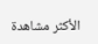الأكثر مشاهدة